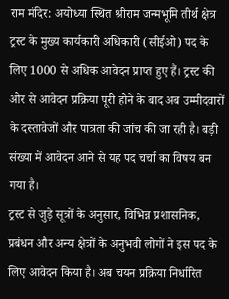राम मंदिर: अयोध्या स्थित श्रीराम जन्मभूमि तीर्थ क्षेत्र ट्रस्ट के मुख्य कार्यकारी अधिकारी (सीईओ) पद के लिए 1000 से अधिक आवेदन प्राप्त हुए हैं। ट्रस्ट की ओर से आवेदन प्रक्रिया पूरी होने के बाद अब उम्मीदवारों के दस्तावेजों और पात्रता की जांच की जा रही है। बड़ी संख्या में आवेदन आने से यह पद चर्चा का विषय बन गया है।
ट्रस्ट से जुड़े सूत्रों के अनुसार, विभिन्न प्रशासनिक, प्रबंधन और अन्य क्षेत्रों के अनुभवी लोगों ने इस पद के लिए आवेदन किया है। अब चयन प्रक्रिया निर्धारित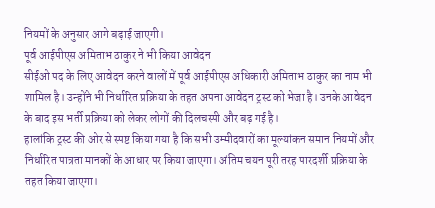नियमों के अनुसार आगे बढ़ाई जाएगी।
पूर्व आईपीएस अमिताभ ठाकुर ने भी किया आवेदन
सीईओ पद के लिए आवेदन करने वालों में पूर्व आईपीएस अधिकारी अमिताभ ठाकुर का नाम भी शामिल है। उन्होंने भी निर्धारित प्रक्रिया के तहत अपना आवेदन ट्रस्ट को भेजा है। उनके आवेदन के बाद इस भर्ती प्रक्रिया को लेकर लोगों की दिलचस्पी और बढ़ गई है।
हालांकि ट्रस्ट की ओर से स्पष्ट किया गया है कि सभी उम्मीदवारों का मूल्यांकन समान नियमों और निर्धारित पात्रता मानकों के आधार पर किया जाएगा। अंतिम चयन पूरी तरह पारदर्शी प्रक्रिया के तहत किया जाएगा।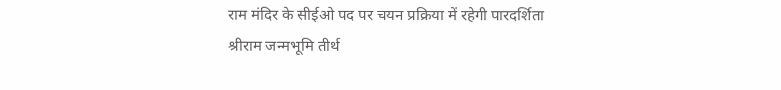राम मंदिर के सीईओ पद पर चयन प्रक्रिया में रहेगी पारदर्शिता
श्रीराम जन्मभूमि तीर्थ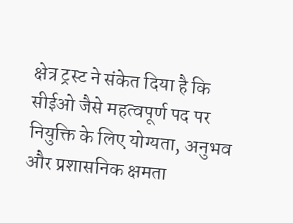क्षेत्र ट्रस्ट ने संकेत दिया है कि सीईओ जैसे महत्वपूर्ण पद पर नियुक्ति के लिए योग्यता, अनुभव और प्रशासनिक क्षमता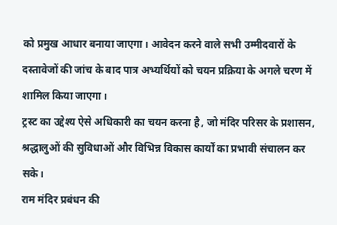को प्रमुख आधार बनाया जाएगा। आवेदन करने वाले सभी उम्मीदवारों के दस्तावेजों की जांच के बाद पात्र अभ्यर्थियों को चयन प्रक्रिया के अगले चरण में शामिल किया जाएगा।
ट्रस्ट का उद्देश्य ऐसे अधिकारी का चयन करना है, जो मंदिर परिसर के प्रशासन, श्रद्धालुओं की सुविधाओं और विभिन्न विकास कार्यों का प्रभावी संचालन कर सके।
राम मंदिर प्रबंधन की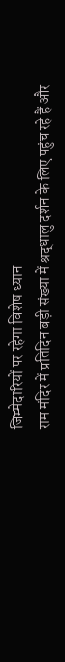जिम्मेदारियों पर रहेगा विशेष ध्यान
राम मंदिर में प्रतिदिन बड़ी संख्या में श्रद्धालु दर्शन के लिए पहुंच रहे हैं और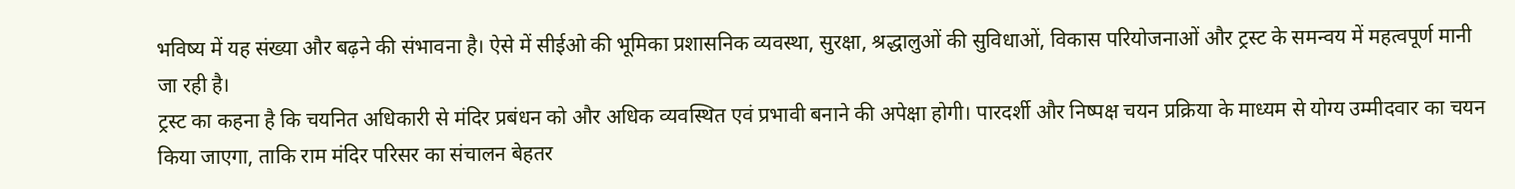भविष्य में यह संख्या और बढ़ने की संभावना है। ऐसे में सीईओ की भूमिका प्रशासनिक व्यवस्था, सुरक्षा, श्रद्धालुओं की सुविधाओं, विकास परियोजनाओं और ट्रस्ट के समन्वय में महत्वपूर्ण मानी जा रही है।
ट्रस्ट का कहना है कि चयनित अधिकारी से मंदिर प्रबंधन को और अधिक व्यवस्थित एवं प्रभावी बनाने की अपेक्षा होगी। पारदर्शी और निष्पक्ष चयन प्रक्रिया के माध्यम से योग्य उम्मीदवार का चयन किया जाएगा, ताकि राम मंदिर परिसर का संचालन बेहतर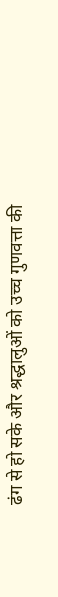ढंग से हो सके और श्रद्धालुओं को उच्च गुणवत्ता की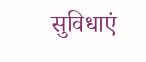सुविधाएं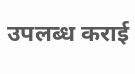उपलब्ध कराई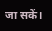जा सकें।